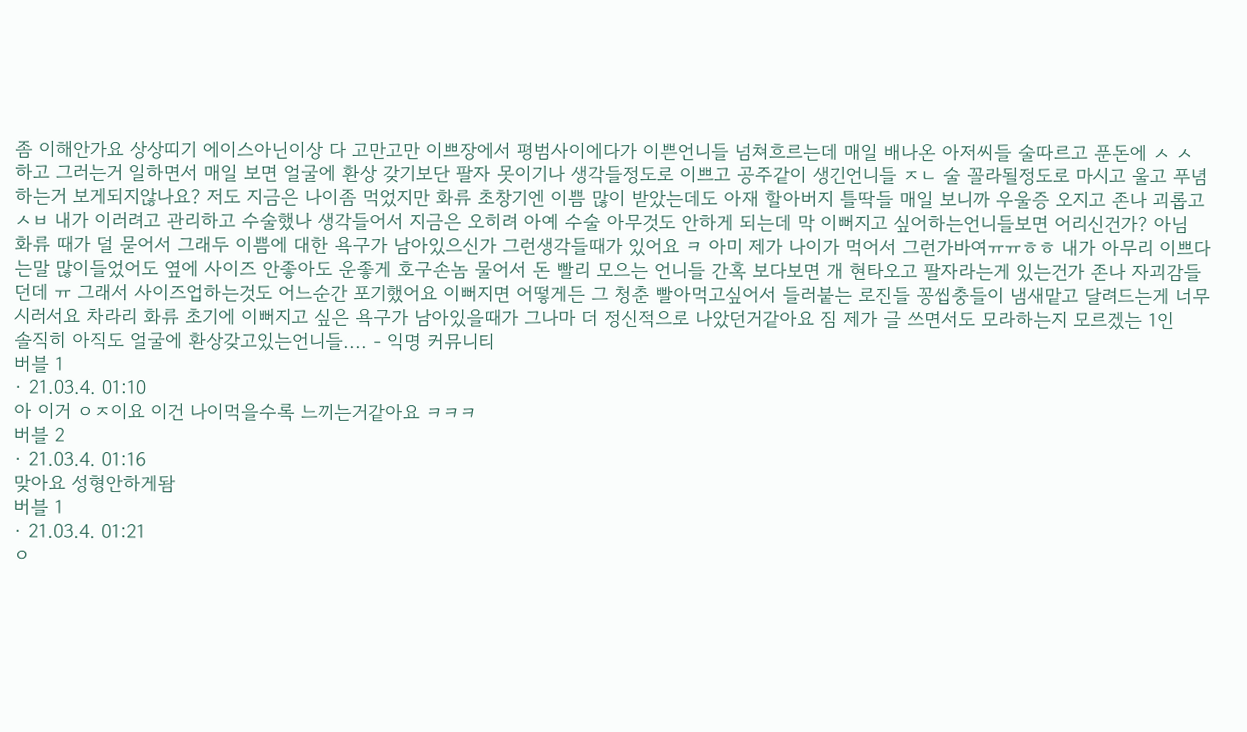좀 이해안가요 상상띠기 에이스아닌이상 다 고만고만 이쁘장에서 평범사이에다가 이쁜언니들 넘쳐흐르는데 매일 배나온 아저씨들 술따르고 푼돈에 ㅅ ㅅ 하고 그러는거 일하면서 매일 보면 얼굴에 환상 갖기보단 팔자 못이기나 생각들정도로 이쁘고 공주같이 생긴언니들 ㅈㄴ 술 꼴라될정도로 마시고 울고 푸념하는거 보게되지않나요? 저도 지금은 나이좀 먹었지만 화류 초창기엔 이쁨 많이 받았는데도 아재 할아버지 틀딱들 매일 보니까 우울증 오지고 존나 괴롭고 ㅅㅂ 내가 이러려고 관리하고 수술했나 생각들어서 지금은 오히려 아예 수술 아무것도 안하게 되는데 막 이뻐지고 싶어하는언니들보면 어리신건가? 아님 화류 때가 덜 묻어서 그래두 이쁨에 대한 욕구가 남아있으신가 그런생각들때가 있어요 ㅋ 아미 제가 나이가 먹어서 그런가바여ㅠㅠㅎㅎ 내가 아무리 이쁘다는말 많이들었어도 옆에 사이즈 안좋아도 운좋게 호구손놈 물어서 돈 빨리 모으는 언니들 간혹 보다보면 개 현타오고 팔자라는게 있는건가 존나 자괴감들던데 ㅠ 그래서 사이즈업하는것도 어느순간 포기했어요 이뻐지면 어떻게든 그 청춘 빨아먹고싶어서 들러붙는 로진들 꽁씹충들이 냄새맡고 달려드는게 너무 시러서요 차라리 화류 초기에 이뻐지고 싶은 욕구가 남아있을때가 그나마 더 정신적으로 나았던거같아요 짐 제가 글 쓰면서도 모라하는지 모르겠는 1인
솔직히 아직도 얼굴에 환상갖고있는언니들.... - 익명 커뮤니티
버블 1
· 21.03.4. 01:10
아 이거 ㅇㅈ이요 이건 나이먹을수록 느끼는거같아요 ㅋㅋㅋ
버블 2
· 21.03.4. 01:16
맞아요 성형안하게돰
버블 1
· 21.03.4. 01:21
ㅇ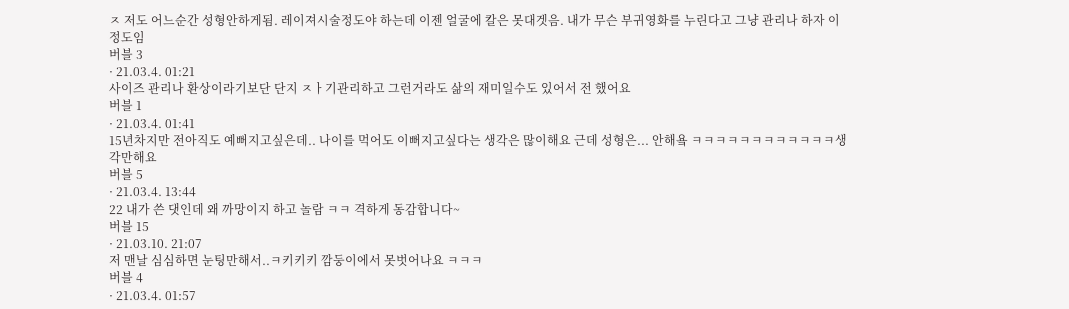ㅈ 저도 어느순간 성형안하게됨. 레이져시술정도야 하는데 이젠 얼굴에 칼은 못대겟음. 내가 무슨 부귀영화를 누린다고 그냥 관리나 하자 이정도임
버블 3
· 21.03.4. 01:21
사이즈 관리나 환상이라기보단 단지 ㅈㅏ기관리하고 그런거라도 삶의 재미일수도 있어서 전 했어요
버블 1
· 21.03.4. 01:41
15년차지만 전아직도 예뻐지고싶은데.. 나이를 먹어도 이뻐지고싶다는 생각은 많이해요 근데 성형은... 안해욬 ㅋㅋㅋㅋㅋㅋㅋㅋㅋㅋㅋㅋ생각만해요
버블 5
· 21.03.4. 13:44
22 내가 쓴 댓인데 왜 까망이지 하고 놀람 ㅋㅋ 격하게 동감합니다~
버블 15
· 21.03.10. 21:07
저 맨날 심심하면 눈팅만해서..ㅋ키키키 깜둥이에서 못벗어나요 ㅋㅋㅋ
버블 4
· 21.03.4. 01:57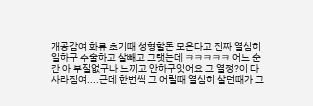개공감여 화류 초기때 성형할돈 모은다고 진짜 열심히 일하구 수술하고 살빼고 그랫는데 ㅋㅋㅋㅋㅋ 어느 순간 아 부질없구나 느끼고 안하구잇어요 그 열정?이 다 사라짐여....근데 한번씩 그 어릴때 열심히 살던때가 그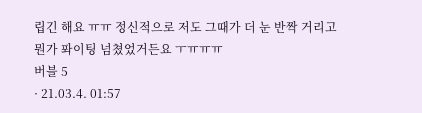립긴 해요 ㅠㅠ 정신적으로 저도 그때가 더 눈 반짝 거리고 뭔가 퐈이팅 넘쳤었거든요 ㅜㅠㅠㅠ
버블 5
· 21.03.4. 01:57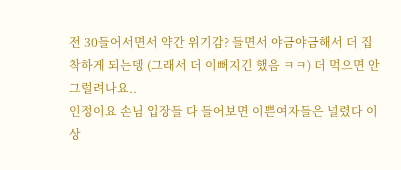전 30들어서면서 약간 위기감? 들면서 야금야금해서 더 집착하게 되는뎅 (그래서 더 이뻐지긴 했음 ㅋㅋ) 더 먹으면 안그럴려나요..
인정이요 손님 입장들 다 들어보면 이쁜여자들은 널렸다 이상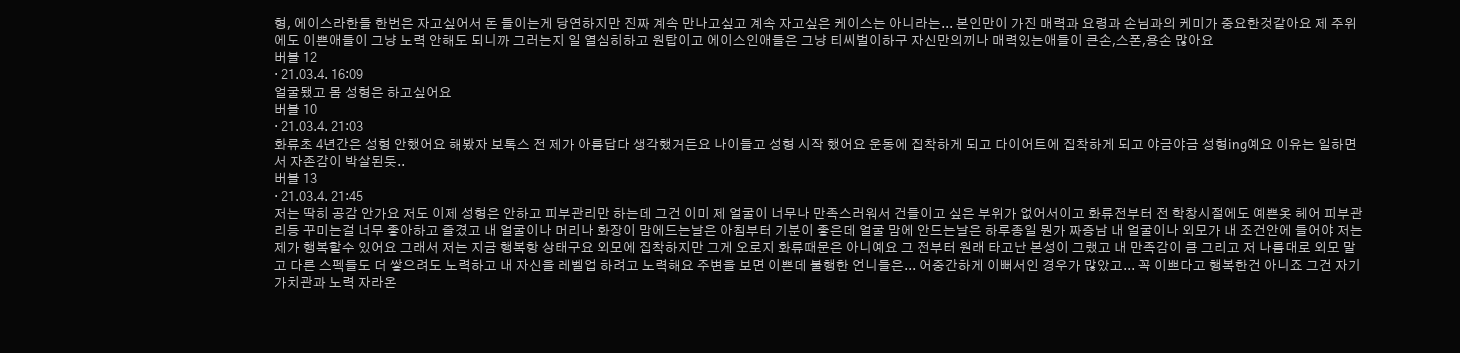형, 에이스라한들 한번은 자고싶어서 돈 들이는게 당연하지만 진짜 계속 만나고싶고 계속 자고싶은 케이스는 아니라는... 본인만이 가진 매력과 요령과 손님과의 케미가 중요한것같아요 제 주위에도 이쁜애들이 그냥 노력 안해도 되니까 그러는지 일 열심히하고 원탑이고 에이스인애들은 그냥 티씨벌이하구 자신만의끼나 매력있는애들이 큰손,스폰,용손 많아요
버블 12
· 21.03.4. 16:09
얼굴됐고 몸 성형은 하고싶어요
버블 10
· 21.03.4. 21:03
화류초 4년간은 성형 안했어요 해봤자 보톡스 전 제가 아름답다 생각했거든요 나이들고 성형 시작 했어요 운동에 집착하게 되고 다이어트에 집착하게 되고 야금야금 성형ing예요 이유는 일하면서 자존감이 박살된듯..
버블 13
· 21.03.4. 21:45
저는 딱히 공감 안가요 저도 이제 성형은 안하고 피부관리만 하는데 그건 이미 제 얼굴이 너무나 만족스러워서 건들이고 싶은 부위가 없어서이고 화류전부터 전 학창시절에도 예쁜옷 헤어 피부관리등 꾸미는걸 너무 좋아하고 즐겼고 내 얼굴이나 머리나 화장이 맘에드는날은 아침부터 기분이 좋은데 얼굴 맘에 안드는날은 하루종일 뭔가 짜증남 내 얼굴이나 외모가 내 조건안에 들어야 저는 제가 행복할수 있어요 그래서 저는 지금 행복항 상태구요 외모에 집착하지만 그게 오로지 화류때문은 아니예요 그 전부터 원래 타고난 본성이 그랬고 내 만족감이 큼 그리고 저 나름대로 외모 말고 다른 스펙들도 더 쌓으려도 노력하고 내 자신을 레벨업 하려고 노력해요 주변을 보면 이쁜데 불행한 언니들은... 어중간하게 이뻐서인 경우가 많았고... 꼭 이쁘다고 행복한건 아니죠 그건 자기 가치관과 노력 자라온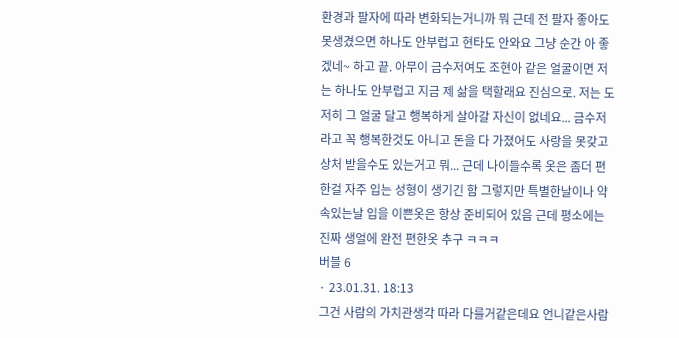환경과 팔자에 따라 변화되는거니까 뭐 근데 전 팔자 좋아도 못생겼으면 하나도 안부럽고 현타도 안와요 그냥 순간 아 좋겠네~ 하고 끝. 아무이 금수저여도 조현아 같은 얼굴이면 저는 하나도 안부럽고 지금 제 삶을 택할래요 진심으로. 저는 도저히 그 얼굴 달고 행복하게 살아갈 자신이 없네요... 금수저라고 꼭 행복한것도 아니고 돈을 다 가졌어도 사랑을 못갖고 상처 받을수도 있는거고 뭐... 근데 나이들수록 옷은 좀더 편한걸 자주 입는 성형이 생기긴 함 그렇지만 특별한날이나 약속있는날 입을 이쁜옷은 항상 준비되어 있음 근데 평소에는 진짜 생얼에 완전 편한옷 추구 ㅋㅋㅋ
버블 6
· 23.01.31. 18:13
그건 사람의 가치관생각 따라 다를거같은데요 언니같은사람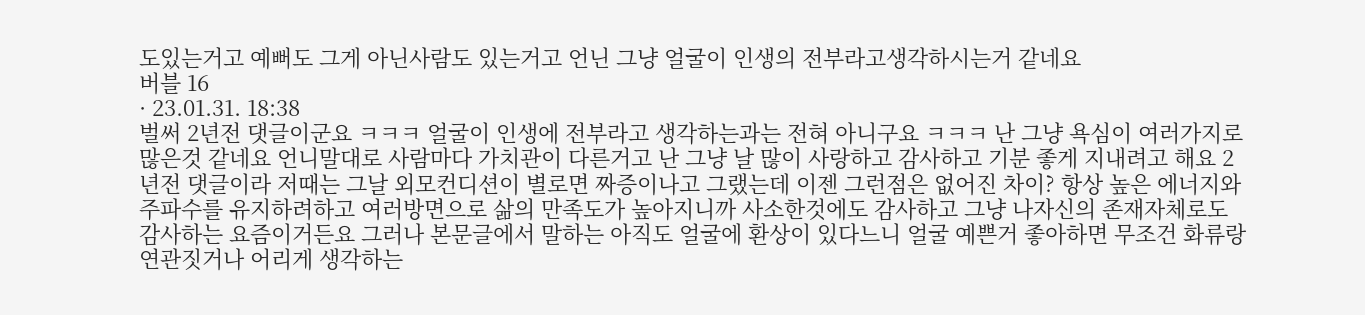도있는거고 예뻐도 그게 아닌사람도 있는거고 언닌 그냥 얼굴이 인생의 전부라고생각하시는거 같네요
버블 16
· 23.01.31. 18:38
벌써 2년전 댓글이군요 ㅋㅋㅋ 얼굴이 인생에 전부라고 생각하는과는 전혀 아니구요 ㅋㅋㅋ 난 그냥 욕심이 여러가지로 많은것 같네요 언니말대로 사람마다 가치관이 다른거고 난 그냥 날 많이 사랑하고 감사하고 기분 좋게 지내려고 해요 2년전 댓글이라 저때는 그날 외모컨디션이 별로면 짜증이나고 그랬는데 이젠 그런점은 없어진 차이? 항상 높은 에너지와 주파수를 유지하려하고 여러방면으로 삶의 만족도가 높아지니까 사소한것에도 감사하고 그냥 나자신의 존재자체로도 감사하는 요즘이거든요 그러나 본문글에서 말하는 아직도 얼굴에 환상이 있다느니 얼굴 예쁜거 좋아하면 무조건 화류랑 연관짓거나 어리게 생각하는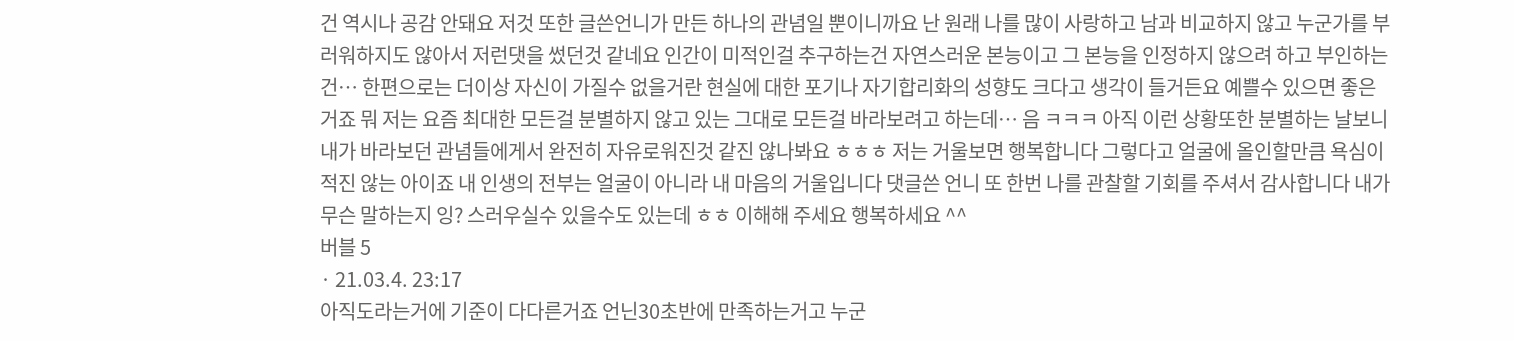건 역시나 공감 안돼요 저것 또한 글쓴언니가 만든 하나의 관념일 뿐이니까요 난 원래 나를 많이 사랑하고 남과 비교하지 않고 누군가를 부러워하지도 않아서 저런댓을 썼던것 같네요 인간이 미적인걸 추구하는건 자연스러운 본능이고 그 본능을 인정하지 않으려 하고 부인하는건… 한편으로는 더이상 자신이 가질수 없을거란 현실에 대한 포기나 자기합리화의 성향도 크다고 생각이 들거든요 예쁠수 있으면 좋은거죠 뭐 저는 요즘 최대한 모든걸 분별하지 않고 있는 그대로 모든걸 바라보려고 하는데… 음 ㅋㅋㅋ 아직 이런 상황또한 분별하는 날보니 내가 바라보던 관념들에게서 완전히 자유로워진것 같진 않나봐요 ㅎㅎㅎ 저는 거울보면 행복합니다 그렇다고 얼굴에 올인할만큼 욕심이 적진 않는 아이죠 내 인생의 전부는 얼굴이 아니라 내 마음의 거울입니다 댓글쓴 언니 또 한번 나를 관찰할 기회를 주셔서 감사합니다 내가 무슨 말하는지 잉? 스러우실수 있을수도 있는데 ㅎㅎ 이해해 주세요 행복하세요 ^^
버블 5
· 21.03.4. 23:17
아직도라는거에 기준이 다다른거죠 언닌30초반에 만족하는거고 누군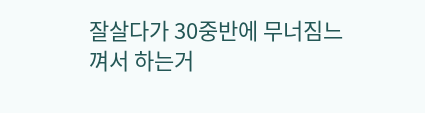잘살다가 30중반에 무너짐느껴서 하는거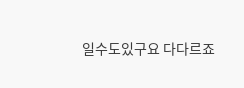일수도있구요 다다르죠